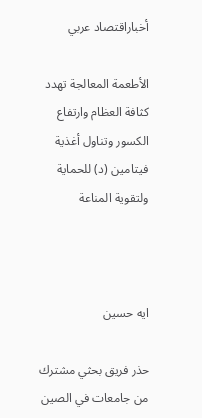أخباراقتصاد عربي

الأطعمة المعالجة تهدد كثافة العظام وارتفاع الكسور وتناول أغذية فيتامين (د) للحماية ولتقوية المناعة



ايه حسين

حذر فريق بحثي مشترك من جامعات في الصين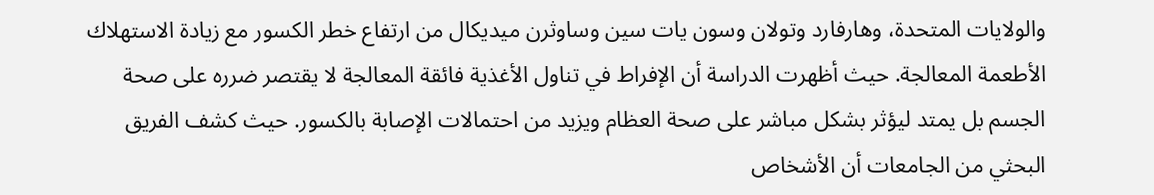والولايات المتحدة، وهارفارد وتولان وسون يات سين وساوثرن ميديكال من ارتفاع خطر الكسور مع زيادة الاستهلاك الأطعمة المعالجة. حيث أظهرت الدراسة أن الإفراط في تناول الأغذية فائقة المعالجة لا يقتصر ضرره على صحة الجسم بل يمتد ليؤثر بشكل مباشر على صحة العظام ويزيد من احتمالات الإصابة بالكسور. حيث كشف الفريق البحثي من الجامعات أن الأشخاص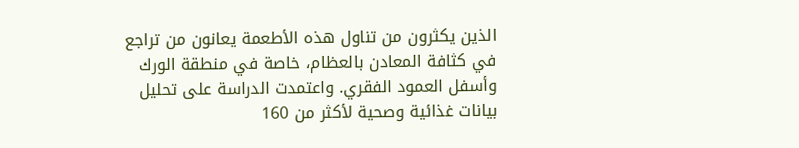الذين يكثرون من تناول هذه الأطعمة يعانون من تراجع في كثافة المعادن بالعظام، خاصة في منطقة الورك وأسفل العمود الفقري. واعتمدت الدراسة على تحليل بيانات غذائية وصحية لأكثر من 160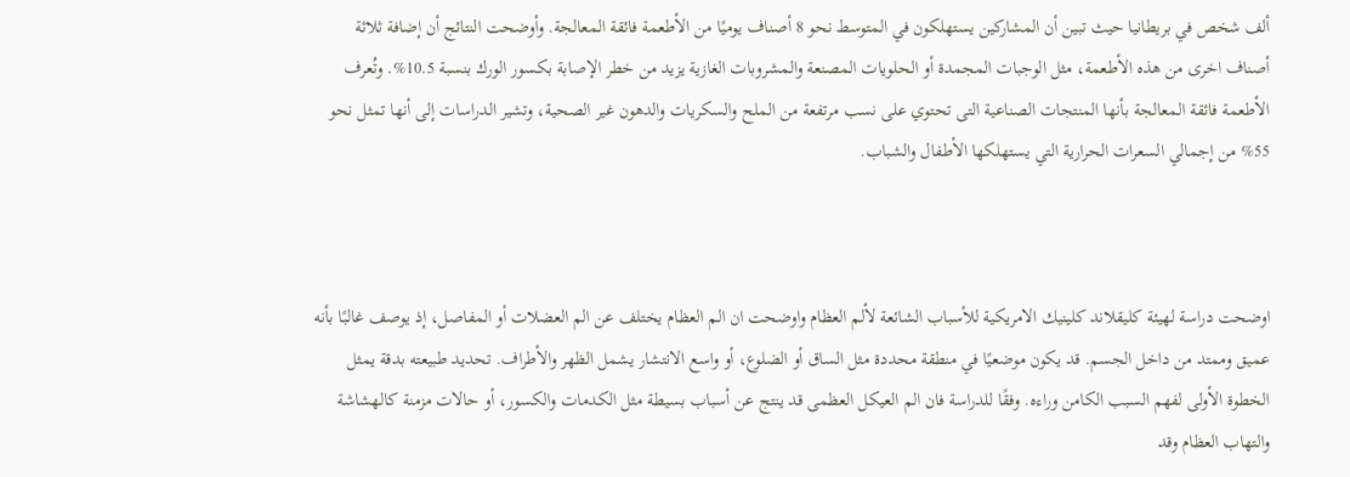ألف شخص في بريطانيا حيث تبين أن المشاركين يستهلكون في المتوسط نحو 8 أصناف يوميًا من الأطعمة فائقة المعالجة. وأوضحت النتائج أن إضافة ثلاثة أصناف اخرى من هذه الأطعمة، مثل الوجبات المجمدة أو الحلويات المصنعة والمشروبات الغازية يزيد من خطر الإصابة بكسور الورك بنسبة 10.5%. وتُعرف الأطعمة فائقة المعالجة بأنها المنتجات الصناعية التى تحتوي على نسب مرتفعة من الملح والسكريات والدهون غير الصحية، وتشير الدراسات إلى أنها تمثل نحو 55% من إجمالي السعرات الحرارية التي يستهلكها الأطفال والشباب.



اوضحت دراسة لهيئة كليقلاند كلينيك الامريكية للأسباب الشائعة لألم العظام واوضحت ان الم العظام يختلف عن الم العضلات أو المفاصل، إذ يوصف غالبًا بأنه عميق وممتد من داخل الجسم. قد يكون موضعيًا في منطقة محددة مثل الساق أو الضلوع، أو واسع الانتشار يشمل الظهر والأطراف. تحديد طبيعته بدقة يمثل الخطوة الأولى لفهم السبب الكامن وراءه. وفقًا للدراسة فان الم العيكل العظمى قد ينتج عن أسباب بسيطة مثل الكدمات والكسور، أو حالات مزمنة كالهشاشة والتهاب العظام وقد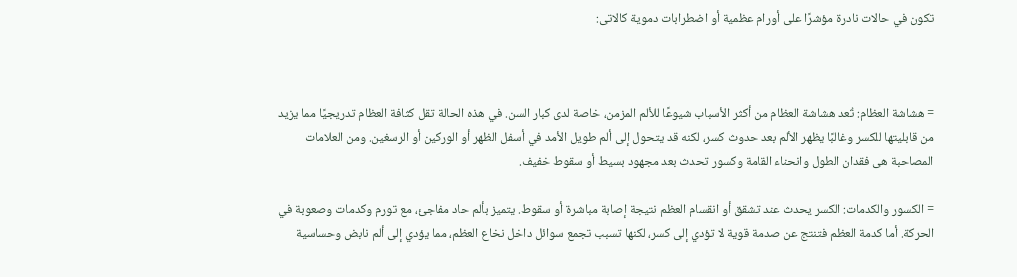تكون في حالات نادرة مؤشرًا على أورام عظمية أو اضطرابات دموية كالاتى:



= هشاشة العظام: تُعد هشاشة العظام من أكثر الأسباب شيوعًا للألم المزمن، خاصة لدى كبار السن. في هذه الحالة تقل كثافة العظام تدريجيًا مما يزيد من قابليتها للكسر وغالبًا يظهر الألم بعد حدوث كسر، لكنه قد يتحول إلى ألم طويل الأمد في أسفل الظهر أو الوركين أو الرسغين. ومن العلامات المصاحبة هى فقدان الطول وانحناء القامة وكسور تحدث بعد مجهود بسيط أو سقوط خفيف.

= الكسور والكدمات: الكسر يحدث عند تشقق أو انقسام العظم نتيجة إصابة مباشرة أو سقوط. يتميز بألم حاد مفاجئ، مع تورم وكدمات وصعوبة في الحركة. أما كدمة العظم فتنتج عن صدمة قوية لا تؤدي إلى كسر، لكنها تسبب تجمع سوائل داخل نخاع العظم، مما يؤدي إلى ألم نابض وحساسية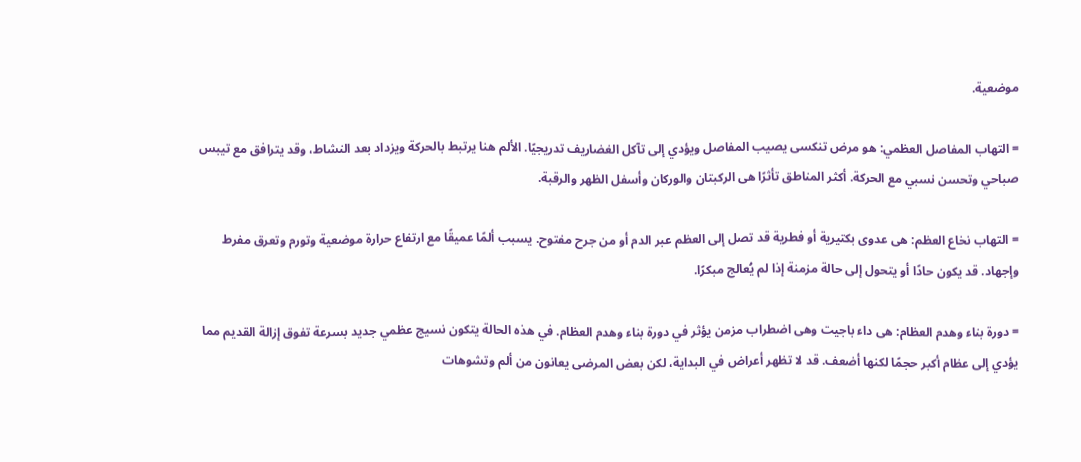موضعية.

= التهاب المفاصل العظمي: هو مرض تنكسى يصيب المفاصل ويؤدي إلى تآكل الغضاريف تدريجيًا. الألم هنا يرتبط بالحركة ويزداد بعد النشاط، وقد يترافق مع تيبس صباحي وتحسن نسبي مع الحركة. أكثر المناطق تأثرًا هى الركبتان والوركان وأسفل الظهر والرقبة.

= التهاب نخاع العظم: هى عدوى بكتيرية أو فطرية قد تصل إلى العظم عبر الدم أو من جرح مفتوح. يسبب ألمًا عميقًا مع ارتفاع حرارة موضعية وتورم وتعرق مفرط وإجهاد. قد يكون حادًا أو يتحول إلى حالة مزمنة إذا لم يُعالج مبكرًا.

= دورة بناء وهدم العظام: هى داء باجيت وهى اضطراب مزمن يؤثر في دورة بناء وهدم العظام. في هذه الحالة يتكون نسيج عظمي جديد بسرعة تفوق إزالة القديم مما يؤدي إلى عظام أكبر حجمًا لكنها أضعف. قد لا تظهر أعراض في البداية، لكن بعض المرضى يعانون من ألم وتشوهات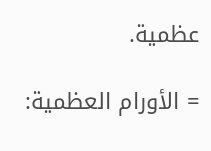عظمية.

= الأورام العظمية: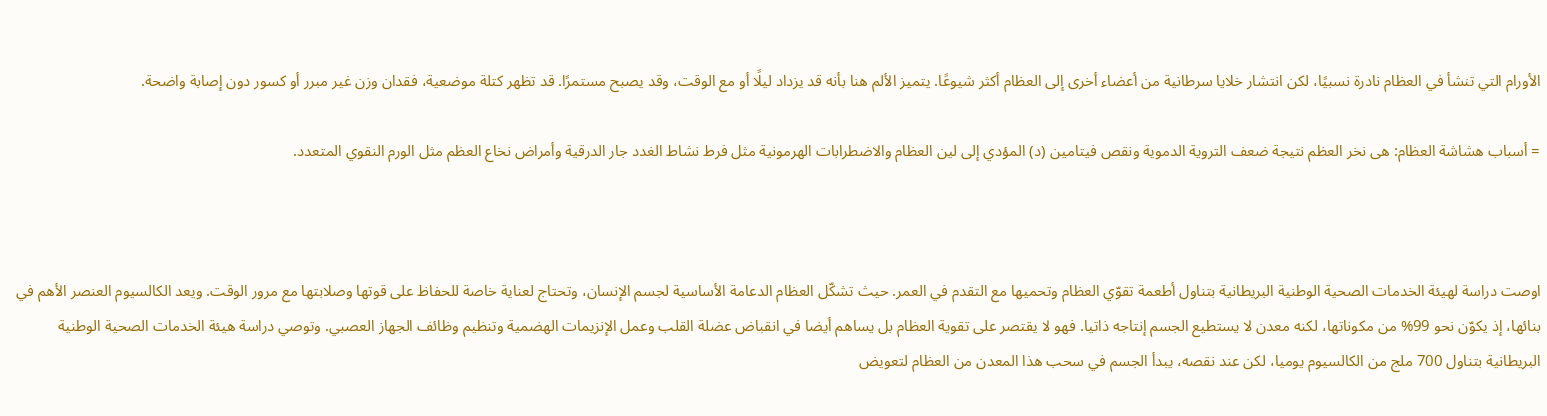الأورام التي تنشأ في العظام نادرة نسبيًا، لكن انتشار خلايا سرطانية من أعضاء أخرى إلى العظام أكثر شيوعًا. يتميز الألم هنا بأنه قد يزداد ليلًا أو مع الوقت، وقد يصبح مستمرًا. قد تظهر كتلة موضعية، فقدان وزن غير مبرر أو كسور دون إصابة واضحة.

= أسباب هشاشة العظام: هى نخر العظم نتيجة ضعف التروية الدموية ونقص فيتامين (د) المؤدي إلى لين العظام والاضطرابات الهرمونية مثل فرط نشاط الغدد جار الدرقية وأمراض نخاع العظم مثل الورم النقوي المتعدد.



اوصت دراسة لهيئة الخدمات الصحية الوطنية البريطانية بتناول أطعمة تقوّي العظام وتحميها مع التقدم في العمر. حيث تشكّل العظام الدعامة الأساسية لجسم الإنسان، وتحتاج لعناية خاصة للحفاظ على قوتها وصلابتها مع مرور الوقت. ويعد الكالسيوم العنصر الأهم في بنائها، إذ يكوّن نحو 99% من مكوناتها، لكنه معدن لا يستطيع الجسم إنتاجه ذاتيا. فهو لا يقتصر على تقوية العظام بل يساهم أيضا في انقباض عضلة القلب وعمل الإنزيمات الهضمية وتنظيم وظائف الجهاز العصبي. وتوصي دراسة هيئة الخدمات الصحية الوطنية البريطانية بتناول 700 ملج من الكالسيوم يوميا، لكن عند نقصه، يبدأ الجسم في سحب هذا المعدن من العظام لتعويض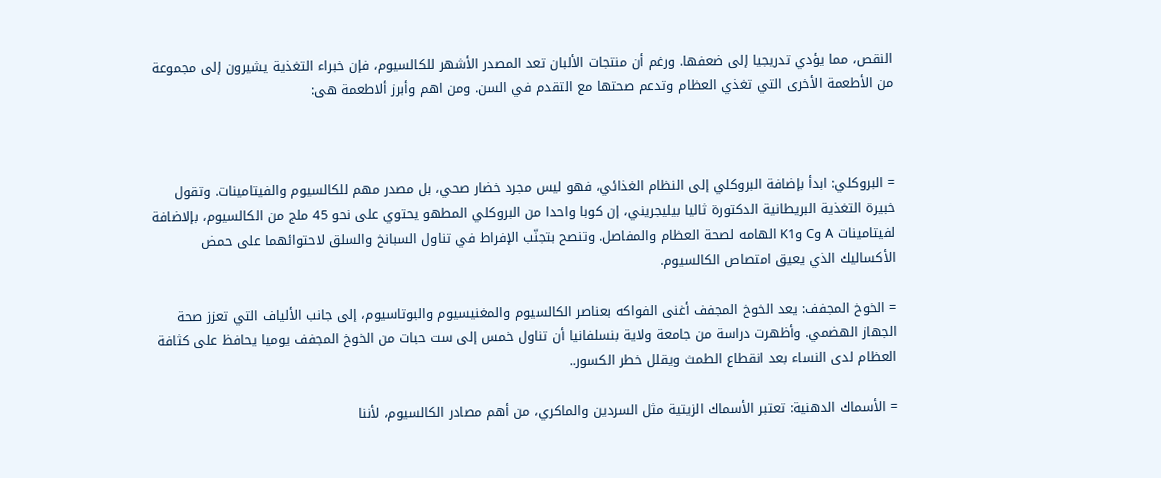النقص، مما يؤدي تدريجيا إلى ضعفها. ورغم أن منتجات الألبان تعد المصدر الأشهر للكالسيوم، فإن خبراء التغذية يشيرون إلى مجموعة من الأطعمة الأخرى التي تغذي العظام وتدعم صحتها مع التقدم في السن. ومن اهم وأبرز ألاطعمة هى:



= البروكلي: ابدأ بإضافة البروكلي إلى النظام الغذائي، فهو ليس مجرد خضار صحي، بل مصدر مهم للكالسيوم والفيتامينات. وتقول خبيرة التغذية البريطانية الدكتورة ثاليا بيليجريني، إن كوبا واحدا من البروكلي المطهو يحتوي على نحو 45 ملج من الكالسيوم، بإلاضافة لفيتامينات A وC وK1 الهامه لصحة العظام والمفاصل. وتنصح بتجنّب الإفراط في تناول السبانخ والسلق لاحتوائهما على حمض الأكساليك الذي يعيق امتصاص الكالسيوم.

= الخوخ المجفف: يعد الخوخ المجفف أغنى الفواكه بعناصر الكالسيوم والمغنيسيوم والبوتاسيوم، إلى جانب الألياف التي تعزز صحة الجهاز الهضمي. وأظهرت دراسة من جامعة ولاية بنسلفانيا أن تناول خمس إلى ست حبات من الخوخ المجفف يوميا يحافظ على كثافة العظام لدى النساء بعد انقطاع الطمث ويقلل خطر الكسور..

= الأسماك الدهنية: تعتبر الأسماك الزيتية مثل السردين والماكري، من أهم مصادر الكالسيوم، لأننا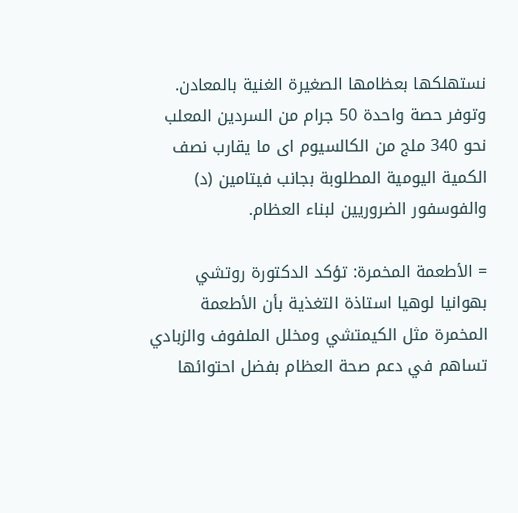نستهلكها بعظامها الصغيرة الغنية بالمعادن. وتوفر حصة واحدة 50 جرام من السردين المعلب نحو 340 ملج من الكالسيوم اى ما يقارب نصف الكمية اليومية المطلوبة بجانب فيتامين (د) والفوسفور الضروريين لبناء العظام.

= الأطعمة المخمرة: تؤكد الدكتورة روتشي بهوانيا لوهيا استاذة التغذية بأن الأطعمة المخمرة مثل الكيمتشي ومخلل الملفوف والزبادي تساهم في دعم صحة العظام بفضل احتوائها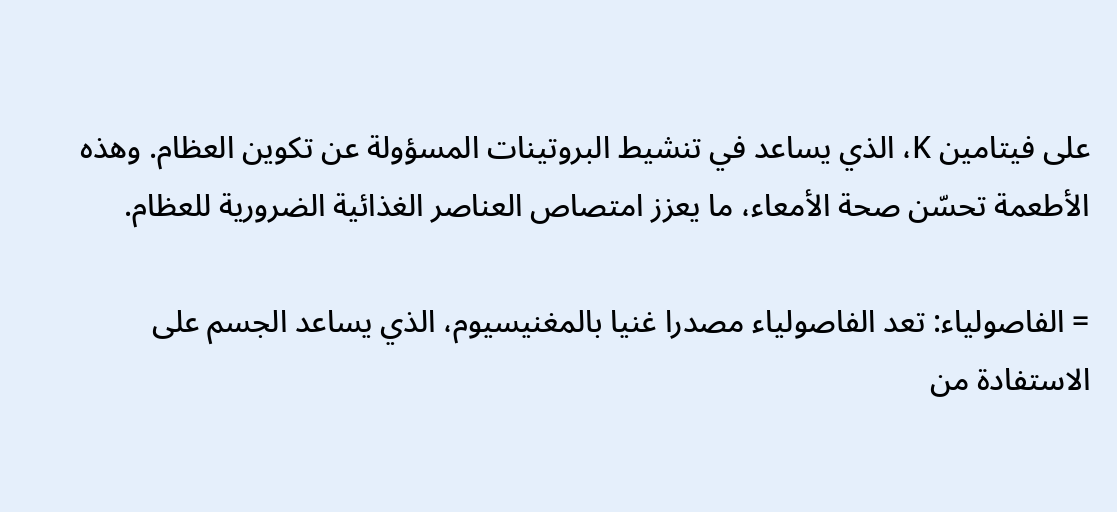على فيتامين K، الذي يساعد في تنشيط البروتينات المسؤولة عن تكوين العظام. وهذه الأطعمة تحسّن صحة الأمعاء، ما يعزز امتصاص العناصر الغذائية الضرورية للعظام.

= الفاصولياء: تعد الفاصولياء مصدرا غنيا بالمغنيسيوم، الذي يساعد الجسم على الاستفادة من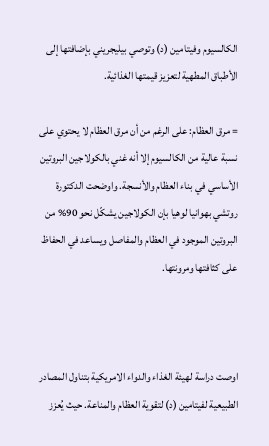الكالسيوم وفيتامين (د) وتوصي بيليجريني بإضافتها إلى الأطباق المطهية لتعزيز قيمتها الغذائية.

= مرق العظام: على الرغم من أن مرق العظام لا يحتوي على نسبة عالية من الكالسيوم إلا أنه غني بالكولاجين البروتين الأساسي في بناء العظام والأنسجة. واوضحت الدكتورة روتشي بهوانيا لوهيا بإن الكولاجين يشكّل نحو 90% من البروتين الموجود في العظام والمفاصل ويساعد في الحفاظ على كثافتها ومرونتها.



اوصت دراسة لهيئة الغذاء والدواء الامريكية بتناول المصادر الطبيعية لفيتامين (د) لتقوية العظام والمناعة. حيث يُعزز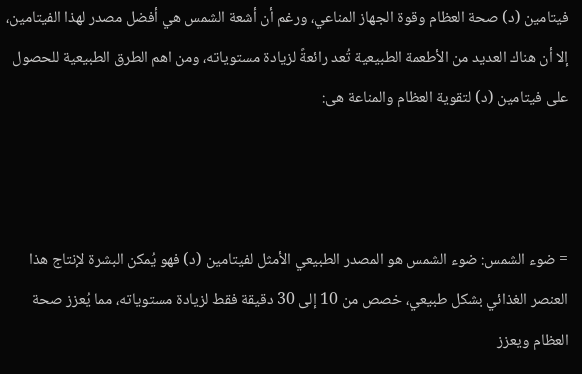فيتامين (د) صحة العظام وقوة الجهاز المناعي، ورغم أن أشعة الشمس هي أفضل مصدر لهذا الفيتامين، إلا أن هناك العديد من الأطعمة الطبيعية تُعد رائعةً لزيادة مستوياته، ومن اهم الطرق الطبيعية للحصول على فيتامين (د) لتقوية العظام والمناعة هى:



= ضوء الشمس: ضوء الشمس هو المصدر الطبيعي الأمثل لفيتامين (د) فهو يُمكن البشرة لإنتاج هذا العنصر الغذائي بشكل طبيعي، خصص من 10 إلى 30 دقيقة فقط لزيادة مستوياته، مما يُعزز صحة العظام ويعزز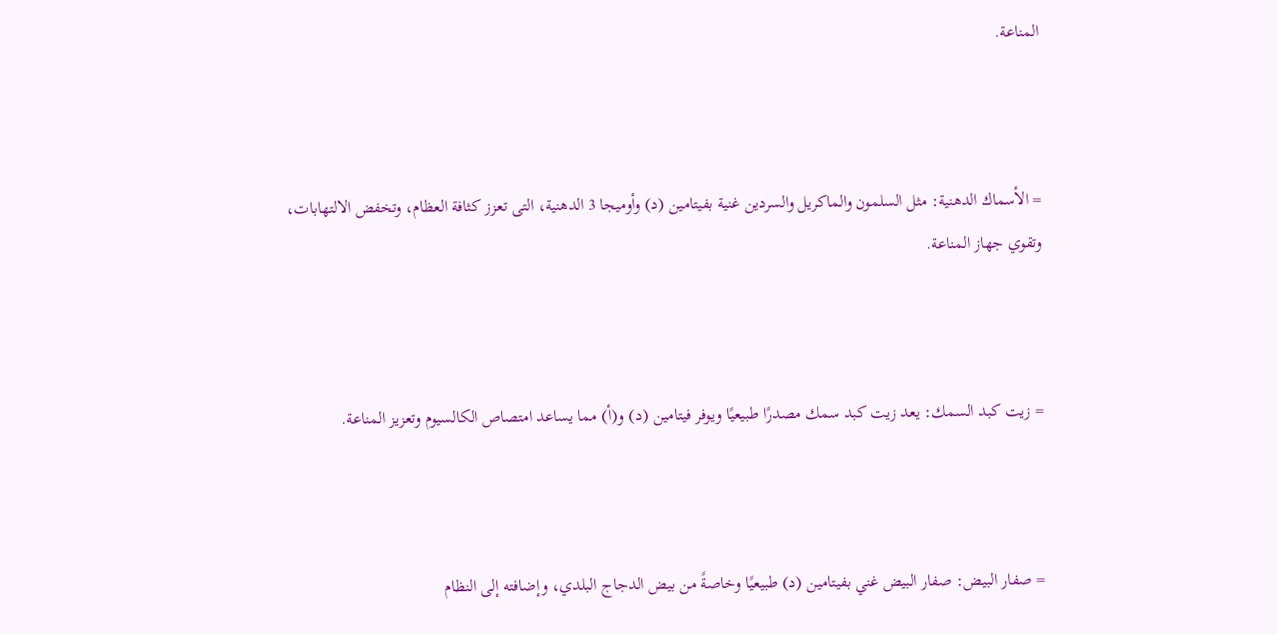المناعة.



= الأسماك الدهنية: مثل السلمون والماكريل والسردين غنية بفيتامين (د) وأوميجا 3 الدهنية، التى تعزز كثافة العظام، وتخفض الالتهابات، وتقوي جهاز المناعة.



= زيت كبد السمك: يعد زيت كبد سمك مصدرًا طبيعيًا ويوفر فيتامين (د) و(أ) مما يساعد امتصاص الكالسيوم وتعزيز المناعة.



= صفار البيض: صفار البيض غني بفيتامين (د) طبيعيًا وخاصةً من بيض الدجاج البلدي، وإضافته إلى النظام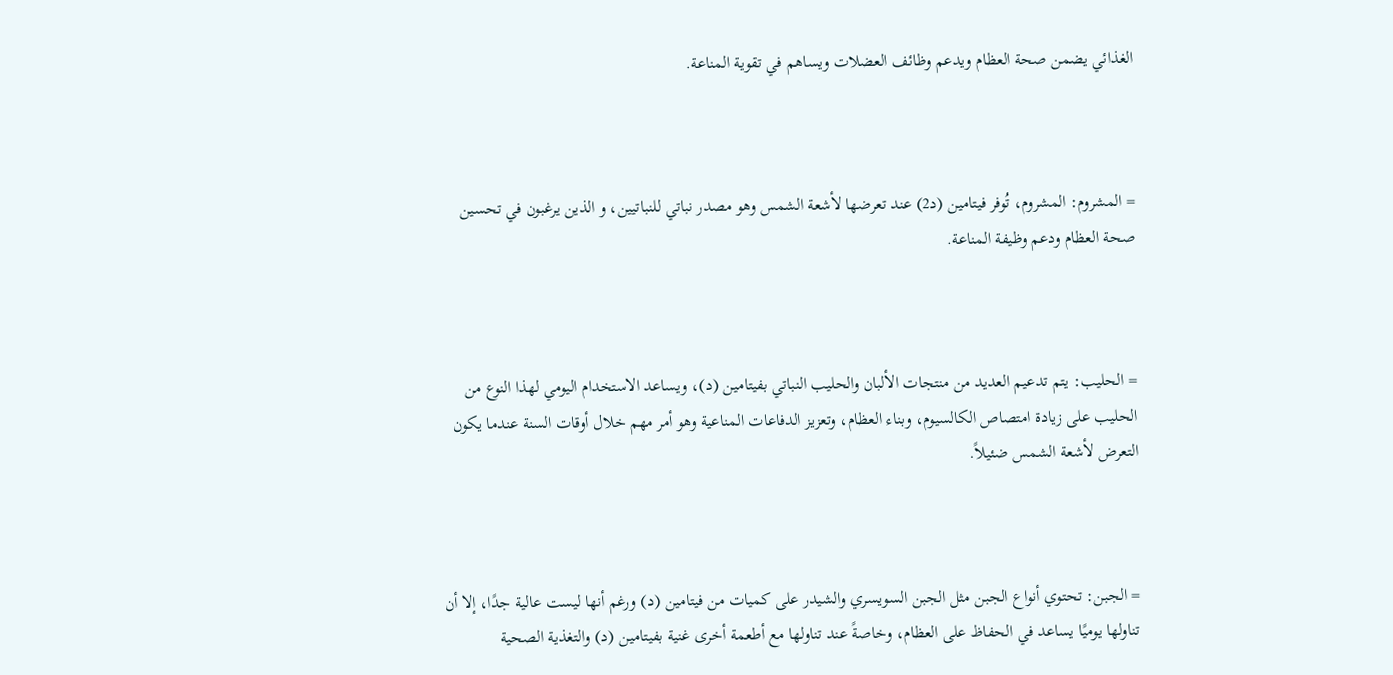الغذائي يضمن صحة العظام ويدعم وظائف العضلات ويساهم في تقوية المناعة.



= المشروم: المشروم، تُوفر فيتامين (د2) عند تعرضها لأشعة الشمس وهو مصدر نباتي للنباتيين، و الذين يرغبون في تحسين صحة العظام ودعم وظيفة المناعة.



= الحليب: يتم تدعيم العديد من منتجات الألبان والحليب النباتي بفيتامين (د)، ويساعد الاستخدام اليومي لهذا النوع من الحليب على زيادة امتصاص الكالسيوم، وبناء العظام، وتعزيز الدفاعات المناعية وهو أمر مهم خلال أوقات السنة عندما يكون التعرض لأشعة الشمس ضئيلاً.



= الجبن: تحتوي أنواع الجبن مثل الجبن السويسري والشيدر على كميات من فيتامين (د) ورغم أنها ليست عالية جدًا، إلا أن تناولها يوميًا يساعد في الحفاظ على العظام، وخاصةً عند تناولها مع أطعمة أخرى غنية بفيتامين (د) والتغذية الصحية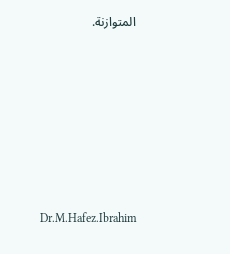المتوازنة.







Dr.M.Hafez.Ibrahim